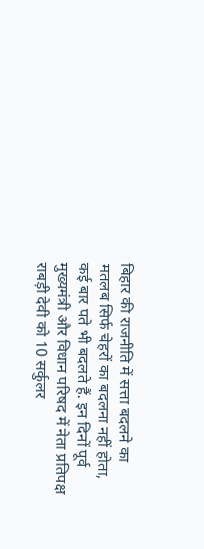बिहार की राजनीति में सत्ता बदलने का मतलब सिर्फ चेहरों का बदलना नहीं होता, कई बार पते भी बदलते हैं. इन दिनों पूर्व मुख्यमंत्री और विधान परिषद में नेता प्रतिपक्ष राबड़ी देवी को 10 सर्कुलर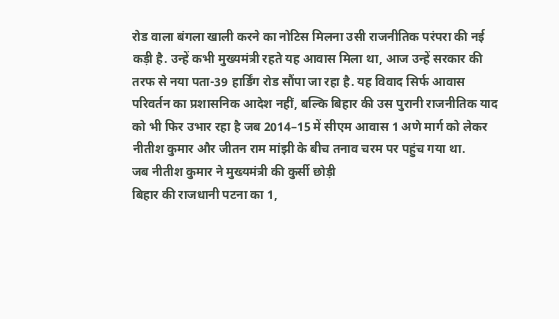रोड वाला बंगला खाली करने का नोटिस मिलना उसी राजनीतिक परंपरा की नई कड़ी है. उन्हें कभी मुख्यमंत्री रहते यह आवास मिला था, आज उन्हें सरकार की तरफ से नया पता-39 हार्डिंग रोड सौंपा जा रहा है. यह विवाद सिर्फ आवास परिवर्तन का प्रशासनिक आदेश नहीं, बल्कि बिहार की उस पुरानी राजनीतिक याद को भी फिर उभार रहा है जब 2014–15 में सीएम आवास 1 अणे मार्ग को लेकर नीतीश कुमार और जीतन राम मांझी के बीच तनाव चरम पर पहुंच गया था.
जब नीतीश कुमार ने मुख्यमंत्री की कुर्सी छोड़ी
बिहार की राजधानी पटना का 1,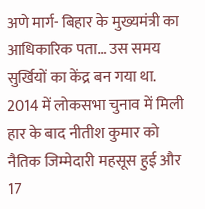अणे मार्ग- बिहार के मुख्यमंत्री का आधिकारिक पता… उस समय सुर्खियों का केंद्र बन गया था. 2014 में लोकसभा चुनाव में मिली हार के बाद नीतीश कुमार को नैतिक जिम्मेदारी महसूस हुई और 17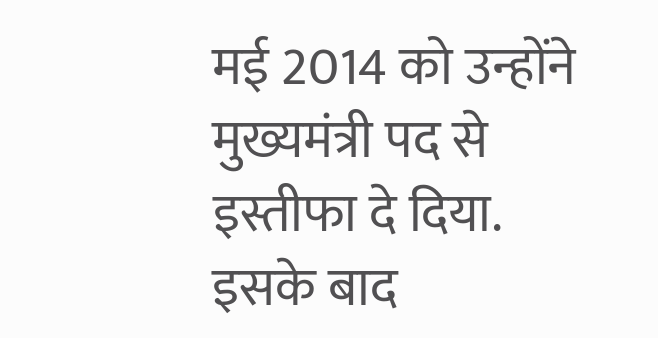मई 2014 को उन्होंने मुख्यमंत्री पद से इस्तीफा दे दिया. इसके बाद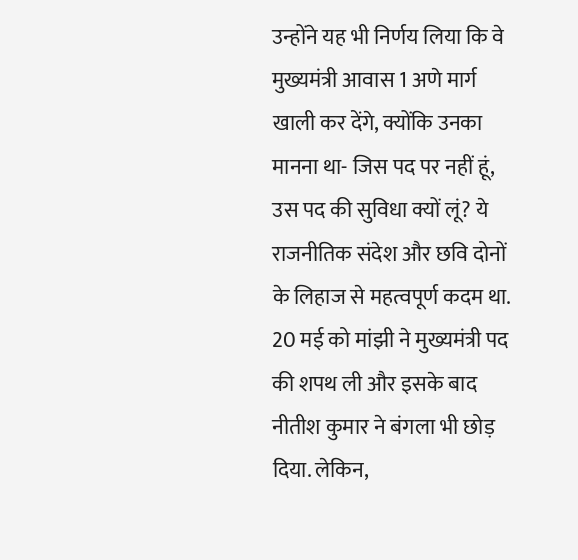उन्होंने यह भी निर्णय लिया कि वे मुख्यमंत्री आवास 1 अणे मार्ग खाली कर देंगे, क्योंकि उनका मानना था- जिस पद पर नहीं हूं, उस पद की सुविधा क्यों लूं? ये राजनीतिक संदेश और छवि दोनों के लिहाज से महत्वपूर्ण कदम था. 20 मई को मांझी ने मुख्यमंत्री पद की शपथ ली और इसके बाद नीतीश कुमार ने बंगला भी छोड़ दिया. लेकिन,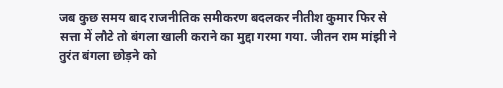जब कुछ समय बाद राजनीतिक समीकरण बदलकर नीतीश कुमार फिर से सत्ता में लौटे तो बंगला खाली कराने का मुद्दा गरमा गया. जीतन राम मांझी ने तुरंत बंगला छोड़ने को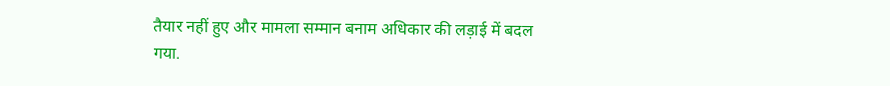तैयार नहीं हुए और मामला सम्मान बनाम अधिकार की लड़ाई में बदल गया.